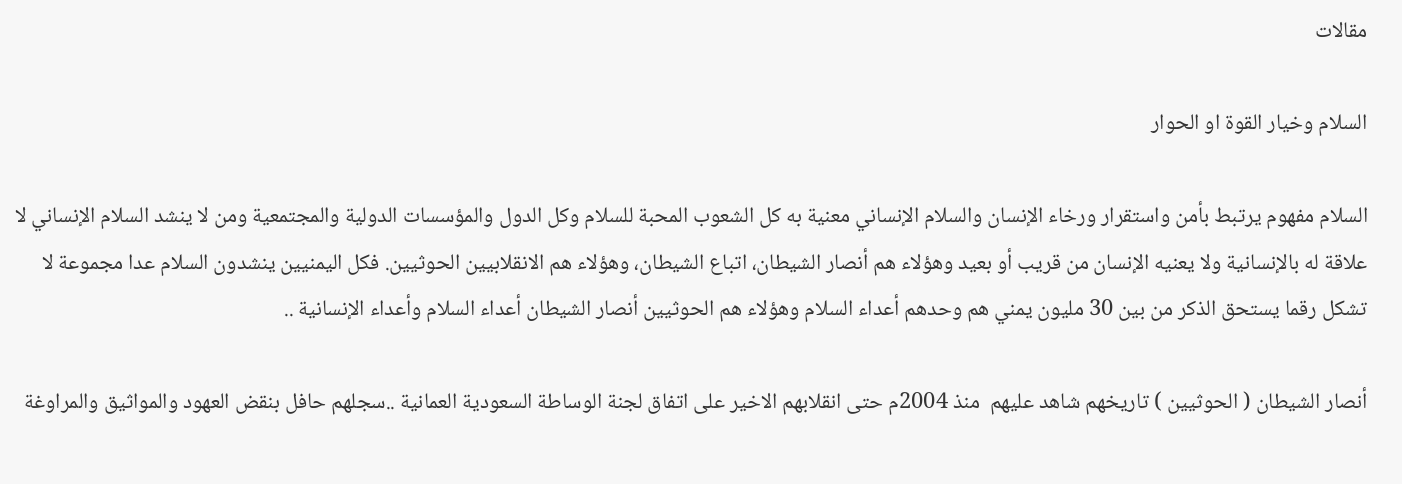مقالات

السلام وخيار القوة او الحوار

السلام مفهوم يرتبط بأمن واستقرار ورخاء الإنسان والسلام الإنساني معنية به كل الشعوب المحبة للسلام وكل الدول والمؤسسات الدولية والمجتمعية ومن لا ينشد السلام الإنساني لا علاقة له بالإنسانية ولا يعنيه الإنسان من قريب أو بعيد وهؤلاء هم أنصار الشيطان، اتباع الشيطان، وهؤلاء هم الانقلابيين الحوثيين. فكل اليمنيين ينشدون السلام عدا مجموعة لا تشكل رقما يستحق الذكر من بين 30 مليون يمني هم وحدهم أعداء السلام وهؤلاء هم الحوثيين أنصار الشيطان أعداء السلام وأعداء الإنسانية ..

أنصار الشيطان ( الحوثيين ) تاريخهم شاهد عليهم  منذ 2004م حتى انقلابهم الاخير على اتفاق لجنة الوساطة السعودية العمانية ..سجلهم حافل بنقض العهود والمواثيق والمراوغة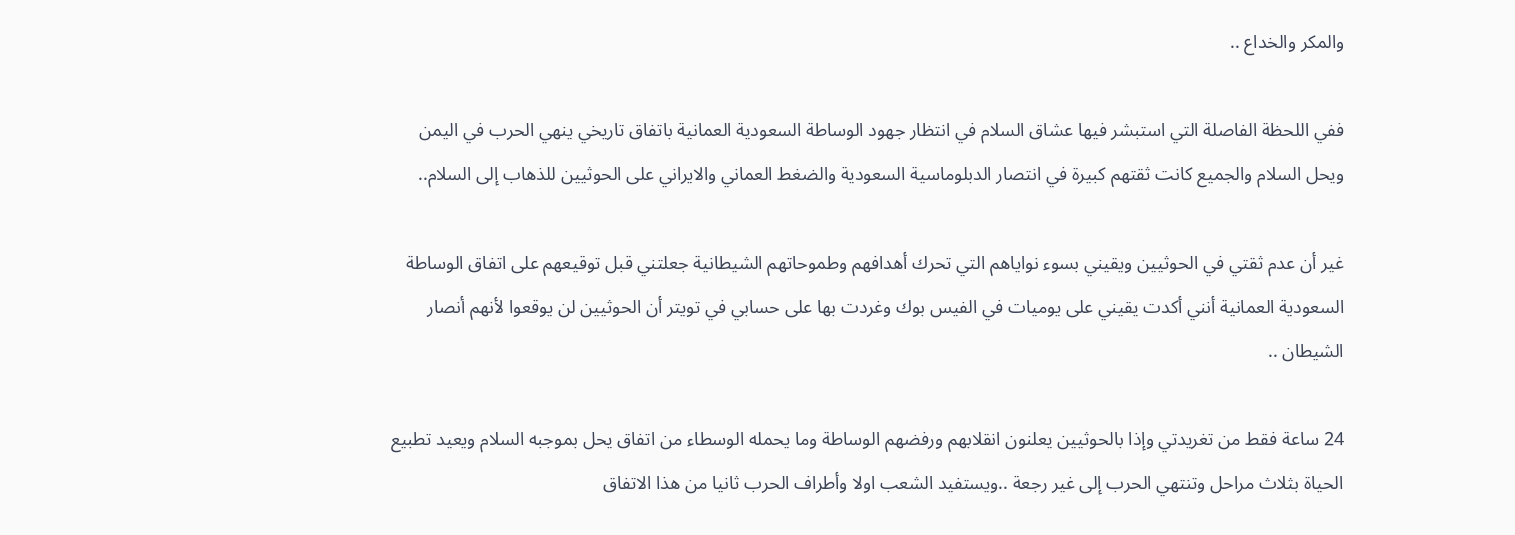والمكر والخداع ..

ففي اللحظة الفاصلة التي استبشر فيها عشاق السلام في انتظار جهود الوساطة السعودية العمانية باتفاق تاريخي ينهي الحرب في اليمن ويحل السلام والجميع كانت ثقتهم كبيرة في انتصار الدبلوماسية السعودية والضغط العماني والايراني على الحوثيين للذهاب إلى السلام..

غير أن عدم ثقتي في الحوثيين ويقيني بسوء نواياهم التي تحرك أهدافهم وطموحاتهم الشيطانية جعلتني قبل توقيعهم على اتفاق الوساطة السعودية العمانية أنني أكدت يقيني على يوميات في الفيس بوك وغردت بها على حسابي في تويتر أن الحوثيين لن يوقعوا لأنهم أنصار الشيطان ..

24 ساعة فقط من تغريدتي وإذا بالحوثيين يعلنون انقلابهم ورفضهم الوساطة وما يحمله الوسطاء من اتفاق يحل بموجبه السلام ويعيد تطبيع الحياة بثلاث مراحل وتنتهي الحرب إلى غير رجعة ..ويستفيد الشعب اولا وأطراف الحرب ثانيا من هذا الاتفاق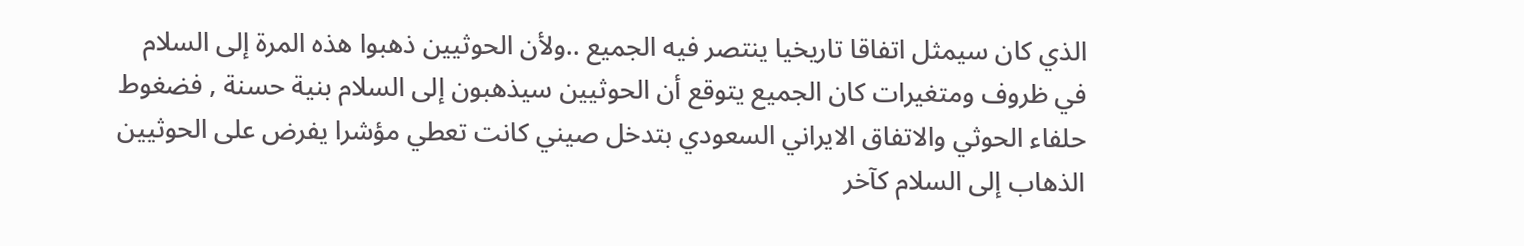الذي كان سيمثل اتفاقا تاريخيا ينتصر فيه الجميع ..ولأن الحوثيين ذهبوا هذه المرة إلى السلام في ظروف ومتغيرات كان الجميع يتوقع أن الحوثيين سيذهبون إلى السلام بنية حسنة , فضغوط حلفاء الحوثي والاتفاق الايراني السعودي بتدخل صيني كانت تعطي مؤشرا يفرض على الحوثيين الذهاب إلى السلام كآخر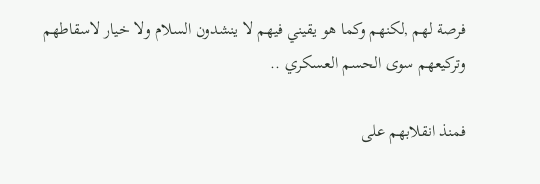فرصة لهم ,لكنهم وكما هو يقيني فيهم لا ينشدون السلام ولا خيار لاسقاطهم وتركيعهم سوى الحسم العسكري ..

فمنذ انقلابهم على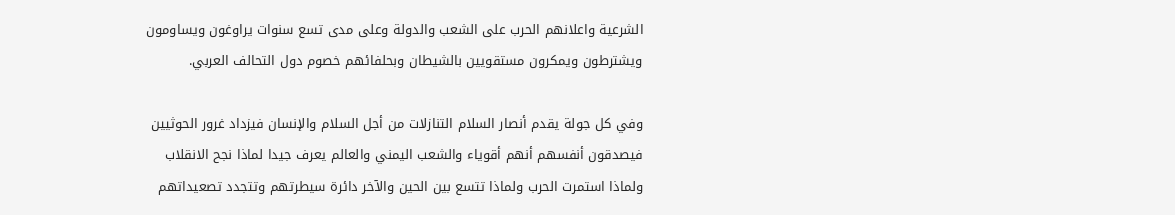الشرعية واعلانهم الحرب على الشعب والدولة وعلى مدى تسع سنوات يراوغون ويساومون ويشترطون ويمكرون مستقويين بالشيطان وبحلفائهم خصوم دول التحالف العربي.

وفي كل جولة يقدم أنصار السلام التنازلات من أجل السلام والإنسان فيزداد غرور الحوثيين فيصدقون أنفسهم أنهم أقوياء والشعب اليمني والعالم يعرف جيدا لماذا نجح الانقلاب ولماذا استمرت الحرب ولماذا تتسع بين الحين والآخر دائرة سيطرتهم وتتجدد تصعيداتهم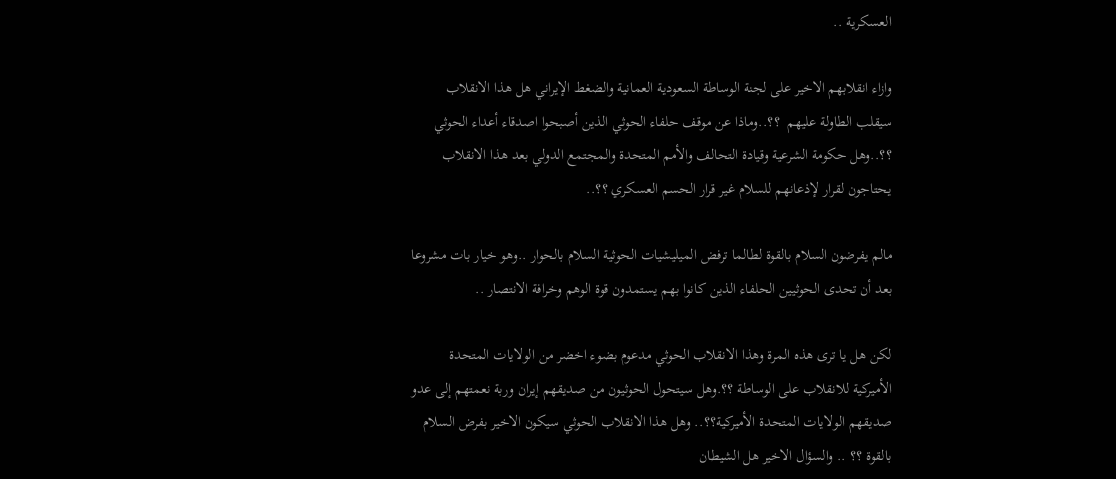العسكرية ..

وازاء انقلابهم الاخير على لجنة الوساطة السعودية العمانية والضغط الإيراني هل هذا الانقلاب سيقلب الطاولة عليهم  ؟؟..وماذا عن موقف حلفاء الحوثي الذين أصبحوا اصدقاء أعداء الحوثي ؟؟..وهل حكومة الشرعية وقيادة التحالف والأمم المتحدة والمجتمع الدولي بعد هذا الانقلاب يحتاجون لقرار لإذعانهم للسلام غير قرار الحسم العسكري ؟؟..

مالم يفرضون السلام بالقوة لطالما ترفض الميليشيات الحوثية السلام بالحوار ..وهو خيار بات مشروعا بعد أن تحدى الحوثيين الحلفاء الذين كانوا بهم يستمدون قوة الوهم وخرافة الانتصار ..

لكن هل يا ترى هذه المرة وهذا الانقلاب الحوثي مدعوم بضوء اخضر من الولايات المتحدة الأميركية للانقلاب على الوساطة ؟؟.وهل سيتحول الحوثيون من صديقهم إيران وربة نعمتهم إلى عدو صديقهم الولايات المتحدة الأميركية؟؟.. وهل هذا الانقلاب الحوثي سيكون الاخير بفرض السلام بالقوة ؟؟ .. والسؤال الاخير هل الشيطان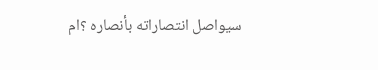سيواصل انتصاراته بأنصاره ؟ام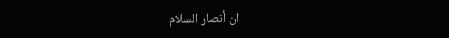ان أنصار السلام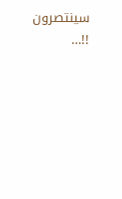سينتصرون !!…